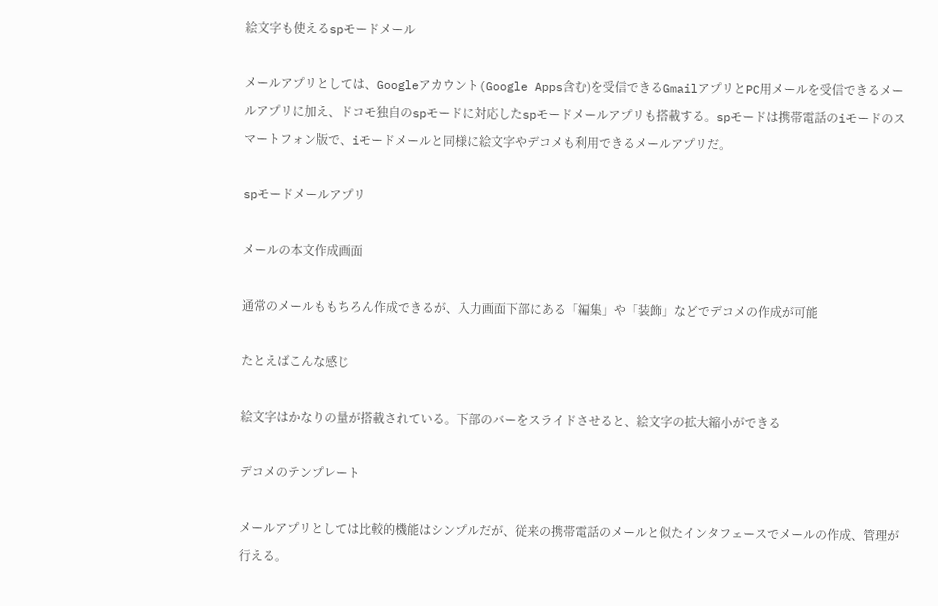絵文字も使えるspモードメール

メールアプリとしては、Googleアカウント(Google Apps含む)を受信できるGmailアプリとPC用メールを受信できるメールアプリに加え、ドコモ独自のspモードに対応したspモードメールアプリも搭載する。spモードは携帯電話のiモードのスマートフォン版で、iモードメールと同様に絵文字やデコメも利用できるメールアプリだ。

spモードメールアプリ

メールの本文作成画面

通常のメールももちろん作成できるが、入力画面下部にある「編集」や「装飾」などでデコメの作成が可能

たとえばこんな感じ

絵文字はかなりの量が搭載されている。下部のバーをスライドさせると、絵文字の拡大縮小ができる

デコメのテンプレート

メールアプリとしては比較的機能はシンプルだが、従来の携帯電話のメールと似たインタフェースでメールの作成、管理が行える。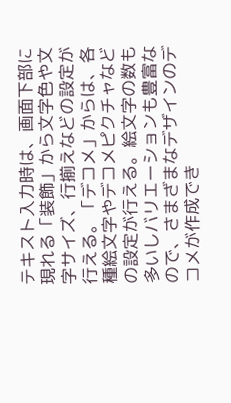テキスト入力時は、画面下部に現れる「装飾」から文字色や文字サイズ、行揃えなどの設定が行える。「デコメ」からは、各種絵文字やデコメピクチャなどの設定が行える。絵文字の数も多いしバリエーションも豊富なので、さまざまなデザインのデコメが作成でき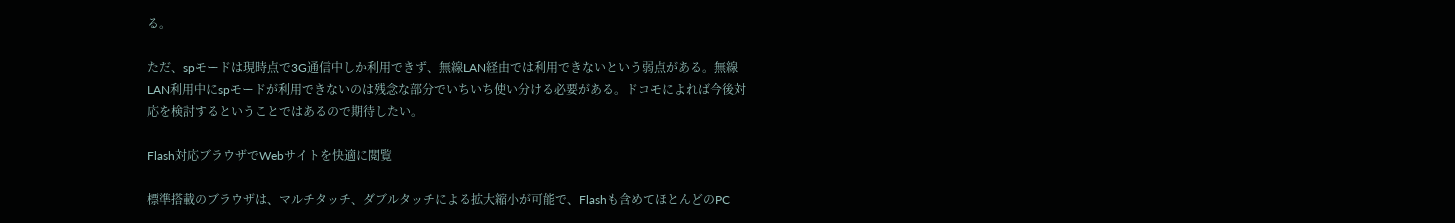る。

ただ、spモードは現時点で3G通信中しか利用できず、無線LAN経由では利用できないという弱点がある。無線LAN利用中にspモードが利用できないのは残念な部分でいちいち使い分ける必要がある。ドコモによれば今後対応を検討するということではあるので期待したい。

Flash対応ブラウザでWebサイトを快適に閲覧

標準搭載のブラウザは、マルチタッチ、ダブルタッチによる拡大縮小が可能で、Flashも含めてほとんどのPC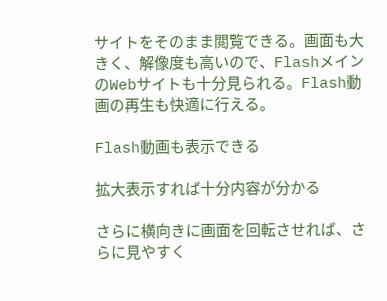サイトをそのまま閲覧できる。画面も大きく、解像度も高いので、FlashメインのWebサイトも十分見られる。Flash動画の再生も快適に行える。

Flash動画も表示できる

拡大表示すれば十分内容が分かる

さらに横向きに画面を回転させれば、さらに見やすく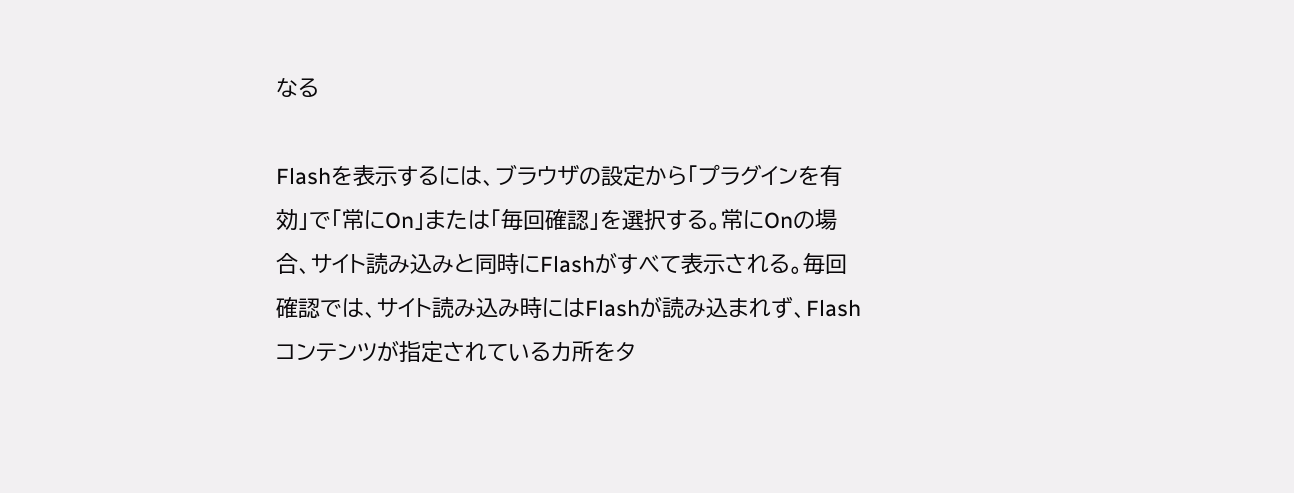なる

Flashを表示するには、ブラウザの設定から「プラグインを有効」で「常にOn」または「毎回確認」を選択する。常にOnの場合、サイト読み込みと同時にFlashがすべて表示される。毎回確認では、サイト読み込み時にはFlashが読み込まれず、Flashコンテンツが指定されているカ所をタ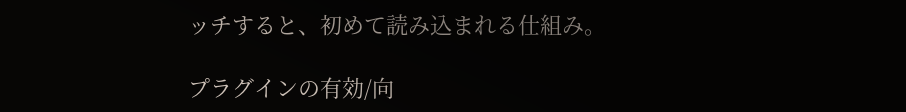ッチすると、初めて読み込まれる仕組み。

プラグインの有効/向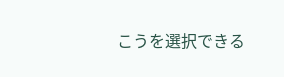こうを選択できる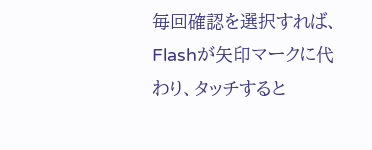毎回確認を選択すれば、Flashが矢印マークに代わり、タッチすると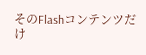そのFlashコンテンツだけ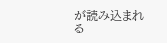が読み込まれる